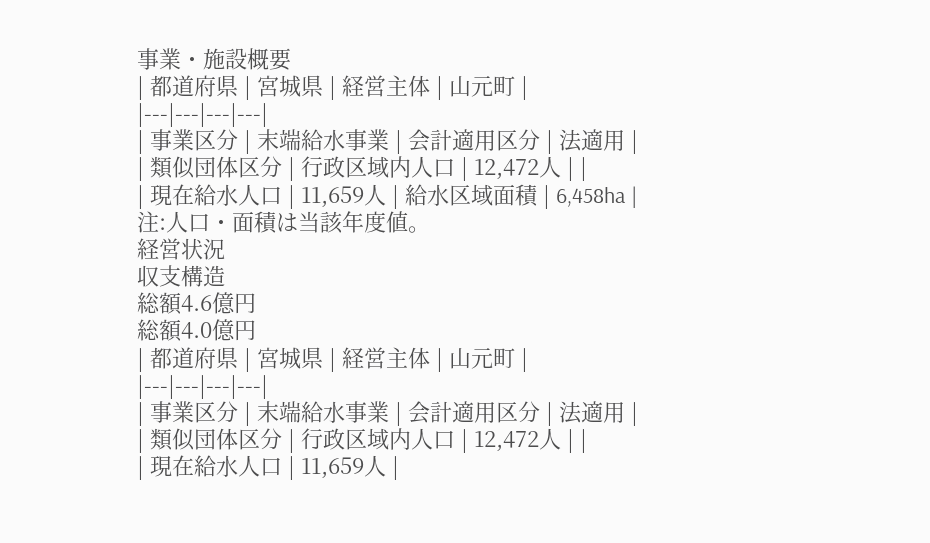事業・施設概要
| 都道府県 | 宮城県 | 経営主体 | 山元町 |
|---|---|---|---|
| 事業区分 | 末端給水事業 | 会計適用区分 | 法適用 |
| 類似団体区分 | 行政区域内人口 | 12,472人 | |
| 現在給水人口 | 11,659人 | 給水区域面積 | 6,458ha |
注:人口・面積は当該年度値。
経営状況
収支構造
総額4.6億円
総額4.0億円
| 都道府県 | 宮城県 | 経営主体 | 山元町 |
|---|---|---|---|
| 事業区分 | 末端給水事業 | 会計適用区分 | 法適用 |
| 類似団体区分 | 行政区域内人口 | 12,472人 | |
| 現在給水人口 | 11,659人 |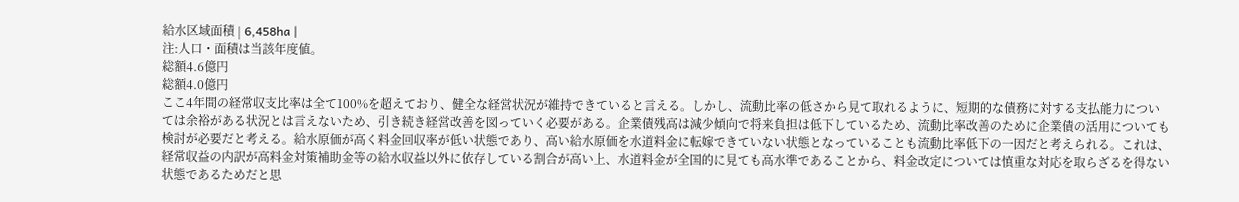給水区域面積 | 6,458ha |
注:人口・面積は当該年度値。
総額4.6億円
総額4.0億円
ここ4年間の経常収支比率は全て100%を超えており、健全な経営状況が維持できていると言える。しかし、流動比率の低さから見て取れるように、短期的な債務に対する支払能力については余裕がある状況とは言えないため、引き続き経営改善を図っていく必要がある。企業債残高は減少傾向で将来負担は低下しているため、流動比率改善のために企業債の活用についても検討が必要だと考える。給水原価が高く料金回収率が低い状態であり、高い給水原価を水道料金に転嫁できていない状態となっていることも流動比率低下の一因だと考えられる。これは、経常収益の内訳が高料金対策補助金等の給水収益以外に依存している割合が高い上、水道料金が全国的に見ても高水準であることから、料金改定については慎重な対応を取らざるを得ない状態であるためだと思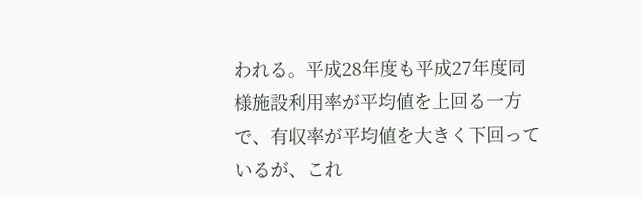われる。平成28年度も平成27年度同様施設利用率が平均値を上回る一方で、有収率が平均値を大きく下回っているが、これ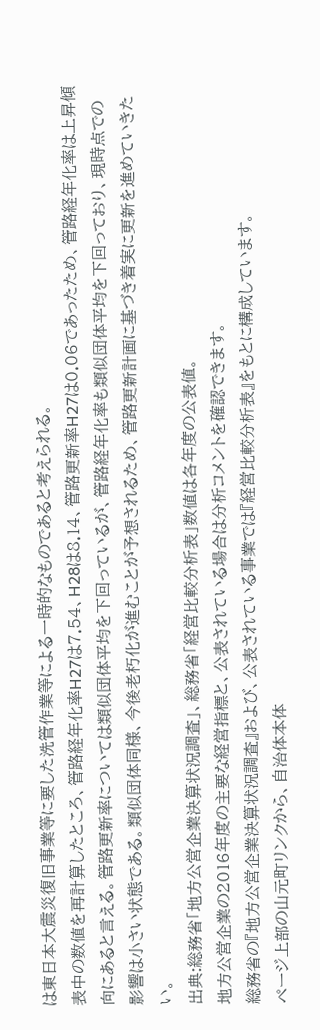は東日本大震災復旧事業等に要した洗管作業等による一時的なものであると考えられる。
表中の数値を再計算したところ、管路経年化率H27は7.54、H28は8.14、管路更新率H27は0.06であったため、管路経年化率は上昇傾向にあると言える。管路更新率については類似団体平均を下回っているが、管路経年化率も類似団体平均を下回っており、現時点での影響は小さい状態である。類似団体同様、今後老朽化が進むことが予想されるため、管路更新計画に基づき着実に更新を進めていきたい。
出典:総務省「地方公営企業決算状況調査」、総務省「経営比較分析表」数値は各年度の公表値。
地方公営企業の2016年度の主要な経営指標と、公表されている場合は分析コメントを確認できます。
総務省の『地方公営企業決算状況調査』および、公表されている事業では『経営比較分析表』をもとに構成しています。
ページ上部の山元町リンクから、自治体本体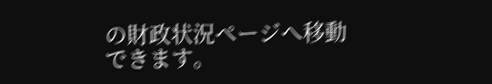の財政状況ページへ移動できます。